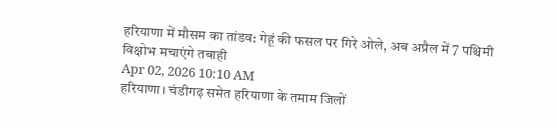हरियाणा में मौसम का तांडव: गेहूं की फसल पर गिरे ओले, अब अप्रैल में 7 पश्चिमी विक्षोभ मचाएंगे तबाही
Apr 02, 2026 10:10 AM
हरियाणा। चंडीगढ़ समेत हरियाणा के तमाम जिलों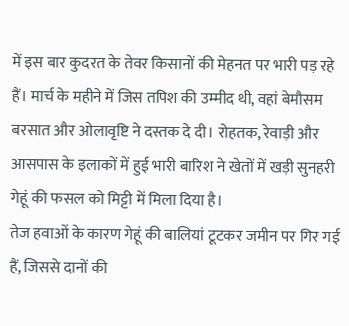में इस बार कुदरत के तेवर किसानों की मेहनत पर भारी पड़ रहे हैं। मार्च के महीने में जिस तपिश की उम्मीद थी, वहां बेमौसम बरसात और ओलावृष्टि ने दस्तक दे दी। रोहतक, रेवाड़ी और आसपास के इलाकों में हुई भारी बारिश ने खेतों में खड़ी सुनहरी गेहूं की फसल को मिट्टी में मिला दिया है।
तेज हवाओं के कारण गेहूं की बालियां टूटकर जमीन पर गिर गई हैं, जिससे दानों की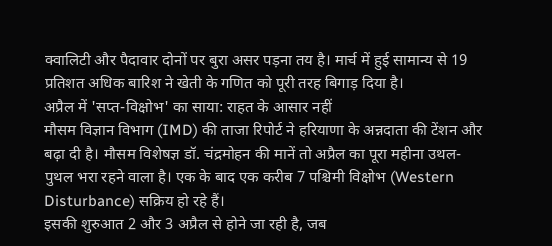क्वालिटी और पैदावार दोनों पर बुरा असर पड़ना तय है। मार्च में हुई सामान्य से 19 प्रतिशत अधिक बारिश ने खेती के गणित को पूरी तरह बिगाड़ दिया है।
अप्रैल में 'सप्त-विक्षोभ' का साया: राहत के आसार नहीं
मौसम विज्ञान विभाग (IMD) की ताजा रिपोर्ट ने हरियाणा के अन्नदाता की टेंशन और बढ़ा दी है। मौसम विशेषज्ञ डॉ. चंद्रमोहन की मानें तो अप्रैल का पूरा महीना उथल-पुथल भरा रहने वाला है। एक के बाद एक करीब 7 पश्चिमी विक्षोभ (Western Disturbance) सक्रिय हो रहे हैं।
इसकी शुरुआत 2 और 3 अप्रैल से होने जा रही है, जब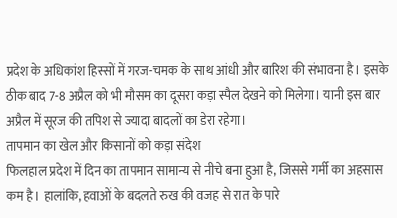प्रदेश के अधिकांश हिस्सों में गरज-चमक के साथ आंधी और बारिश की संभावना है। इसके ठीक बाद 7-8 अप्रैल को भी मौसम का दूसरा कड़ा स्पैल देखने को मिलेगा। यानी इस बार अप्रैल में सूरज की तपिश से ज्यादा बादलों का डेरा रहेगा।
तापमान का खेल और किसानों को कड़ा संदेश
फिलहाल प्रदेश में दिन का तापमान सामान्य से नीचे बना हुआ है, जिससे गर्मी का अहसास कम है। हालांकि, हवाओं के बदलते रुख की वजह से रात के पारे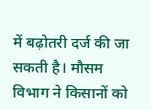में बढ़ोतरी दर्ज की जा सकती है। मौसम विभाग ने किसानों को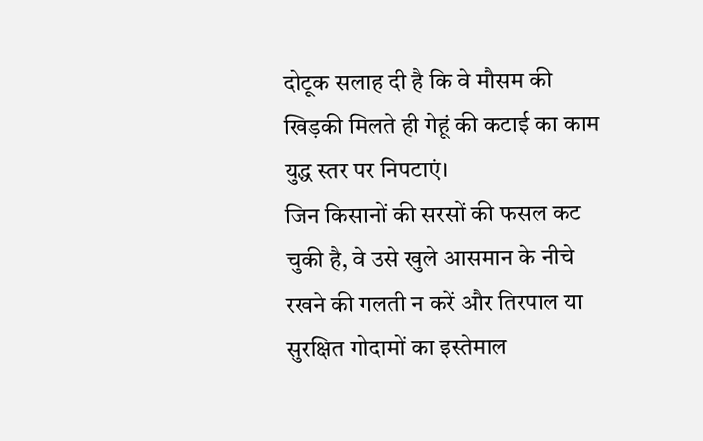दोटूक सलाह दी है कि वे मौसम की खिड़की मिलते ही गेहूं की कटाई का काम युद्ध स्तर पर निपटाएं।
जिन किसानों की सरसों की फसल कट चुकी है, वे उसे खुले आसमान के नीचे रखने की गलती न करें और तिरपाल या सुरक्षित गोदामों का इस्तेमाल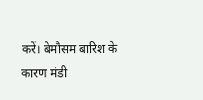करें। बेमौसम बारिश के कारण मंडी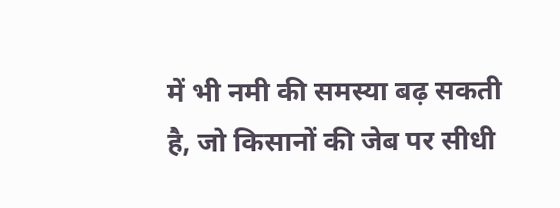में भी नमी की समस्या बढ़ सकती है, जो किसानों की जेब पर सीधी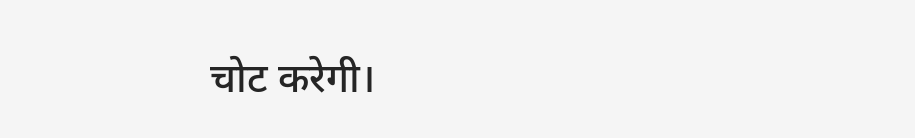चोट करेगी।